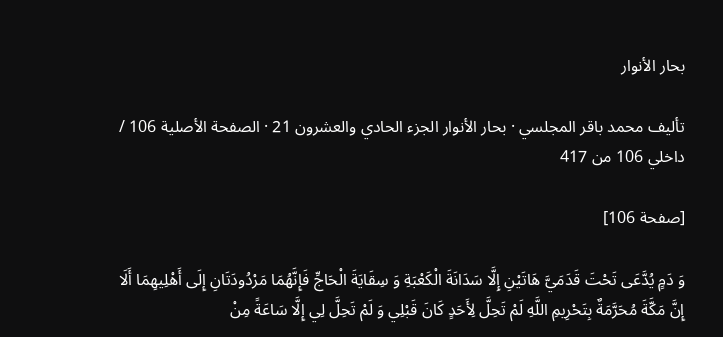بحار الأنوار

تأليف محمد باقر المجلسي · بحار الأنوار الجزء الحادي والعشرون 21 · الصفحة الأصلية 106 / داخلي 106 من 417

[صفحة 106]

وَ دَمٍ يُدَّعَى تَحْتَ قَدَمَيَّ هَاتَيْنِ إِلَّا سَدَانَةَ الْكَعْبَةِ وَ سِقَايَةَ الْحَاجِّ فَإِنَّهُمَا مَرْدُودَتَانِ إِلَى أَهْلِيهِمَا أَلَا إِنَّ مَكَّةَ مُحَرَّمَةٌ بِتَحْرِيمِ اللَّهِ لَمْ تَحِلَّ لِأَحَدٍ كَانَ قَبْلِي وَ لَمْ تَحِلَّ لِي إِلَّا سَاعَةً مِنْ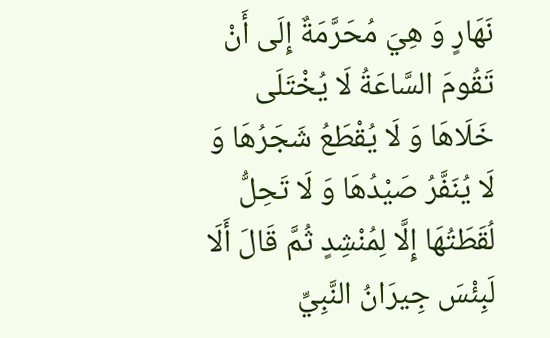نَهَارٍ وَ هِيَ مُحَرَّمَةٌ إِلَى أَنْ تَقُومَ السَّاعَةُ لَا يُخْتَلَى خَلَاهَا وَ لَا يُقْطَعُ شَجَرُهَا وَ لَا يُنَفَّرُ صَيْدُهَا وَ لَا تَحِلُّ لُقَطَتُهَا إِلَّا لِمُنْشِدٍ ثُمَّ قَالَ أَلَا لَبِئْسَ جِيرَانُ النَّبِيِّ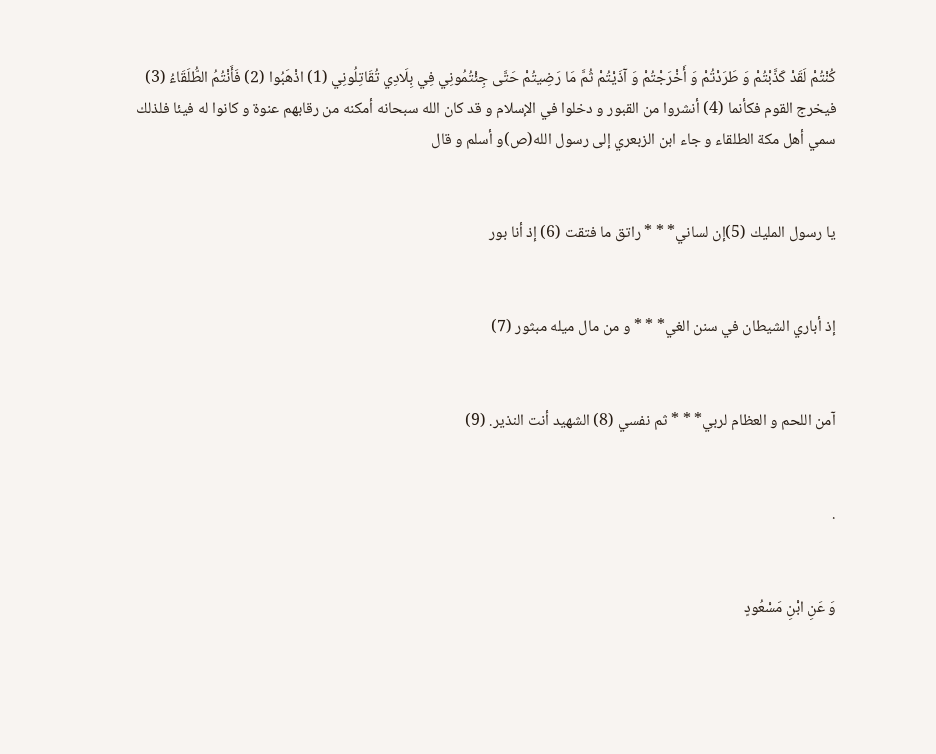كُنْتُمْ لَقَدْ كَذَّبْتُمْ وَ طَرَدْتُمْ وَ أَخْرَجْتُمْ وَ آذَيْتُمْ ثُمَّ مَا رَضِيتُمْ حَتَّى جِئْتُمُونِي فِي بِلَادِي تُقَاتِلُونِي (1) اذْهَبُوا (2) فَأَنْتُمُ الطُّلَقَاءُ (3) فيخرج القوم فكأنما (4) أنشروا من القبور و دخلوا في الإسلام و قد كان الله سبحانه أمكنه من رقابهم عنوة و كانوا له فيئا فلذلك سمي أهل مكة الطلقاء و جاء ابن الزبعري إلى رسول الله(ص)و أسلم و قال


يا رسول المليك (5)إن لساني* * * راتق ما فتقت (6) إذ أنا بور


إذ أباري الشيطان في سنن الغي* * * و من مال ميله مبثور (7)


آمن اللحم و العظام لربي* * * ثم نفسي (8) الشهيد أنت النذير. (9)


.


وَ عَنِ ابْنِ مَسْعُودٍ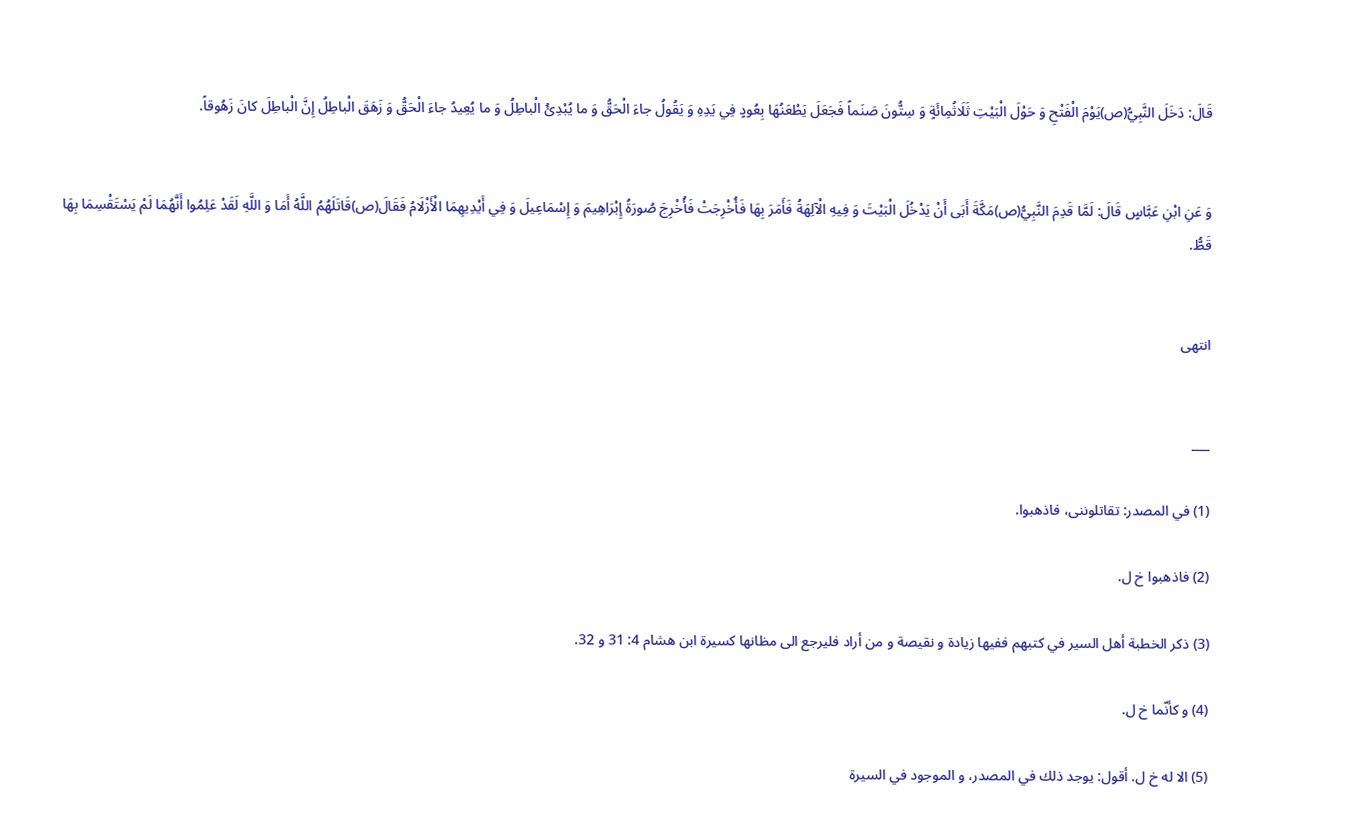قَالَ: دَخَلَ النَّبِيُّ(ص)يَوْمَ الْفَتْحِ وَ حَوْلَ الْبَيْتِ ثَلَاثُمِائَةٍ وَ سِتُّونَ صَنَماً فَجَعَلَ يَطْعَنُهَا بِعُودٍ فِي يَدِهِ وَ يَقُولُ جاءَ الْحَقُّ وَ ما يُبْدِئُ الْباطِلُ وَ ما يُعِيدُ جاءَ الْحَقُّ وَ زَهَقَ الْباطِلُ إِنَّ الْباطِلَ كانَ زَهُوقاً.


وَ عَنِ ابْنِ عَبَّاسٍ قَالَ: لَمَّا قَدِمَ النَّبِيُّ(ص)مَكَّةَ أَبَى أَنْ يَدْخُلَ الْبَيْتَ وَ فِيهِ الْآلِهَةُ فَأَمَرَ بِهَا فَأُخْرِجَتْ فَأُخْرِجَ صُورَةُ إِبْرَاهِيمَ وَ إِسْمَاعِيلَ وَ فِي أَيْدِيهِمَا الْأَزْلَامُ فَقَالَ(ص)قَاتَلَهُمُ اللَّهُ أَمَا وَ اللَّهِ لَقَدْ عَلِمُوا أَنَّهُمَا لَمْ يَسْتَقْسِمَا بِهَا قَطُّ.


انتهى


___

(1) في المصدر: تقاتلوننى، فاذهبوا.

(2) فاذهبوا خ ل.

(3) ذكر الخطبة أهل السير في كتبهم ففيها زيادة و نقيصة و من أراد فليرجع الى مظانها كسيرة ابن هشام 4: 31 و 32.

(4) و كأنّما خ ل.

(5) الا له خ ل. أقول: يوجد ذلك في المصدر، و الموجود في السيرة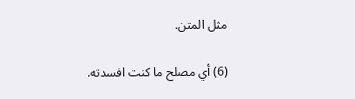مثل المتن.

(6) أي مصلح ما كنت افسدته.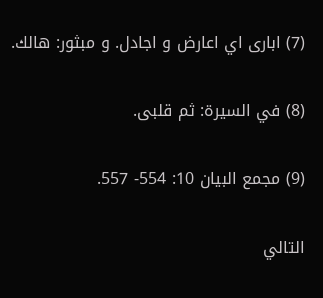(7) ابارى اي اعارض و اجادل. و مبثور: هالك.

(8) في السيرة: ثم قلبى.

(9) مجمع البيان 10: 554- 557.

التالي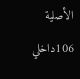الأصلية 106داخلي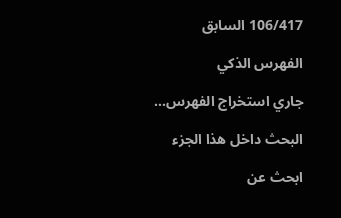106/417 السابق

الفهرس الذكي

جاري استخراج الفهرس...

البحث داخل هذا الجزء

ابحث عن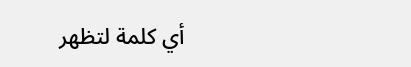أي كلمة لتظهر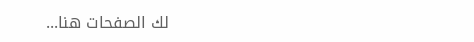لك الصفحات هنا...